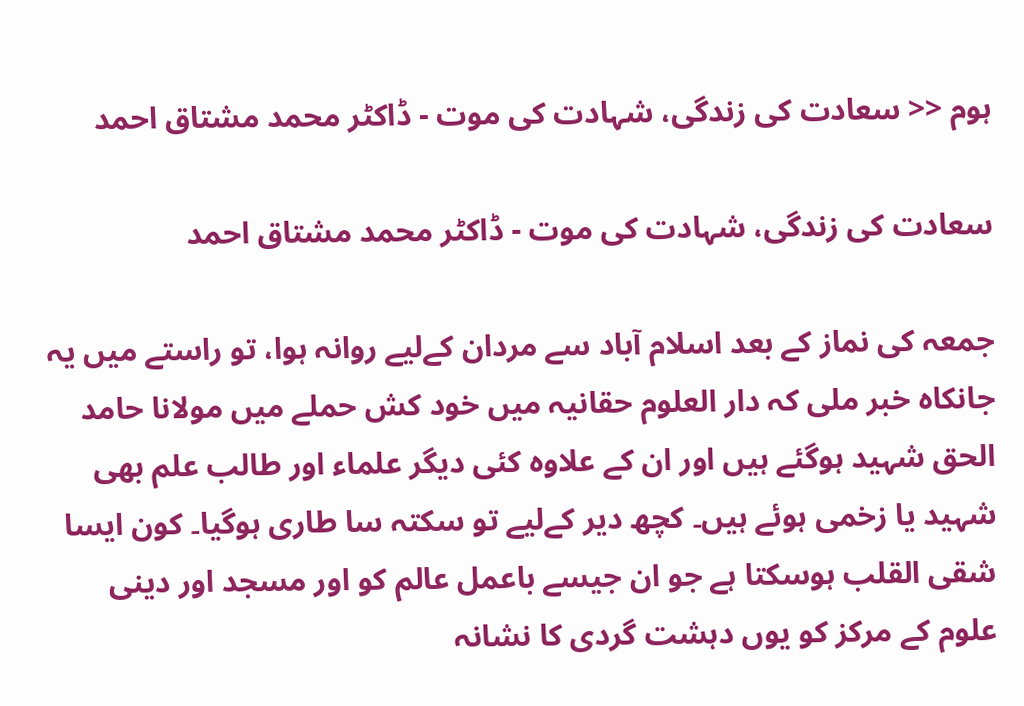ہوم << سعادت کی زندگی، شہادت کی موت - ڈاکٹر محمد مشتاق احمد

سعادت کی زندگی، شہادت کی موت - ڈاکٹر محمد مشتاق احمد

جمعہ کی نماز کے بعد اسلام آباد سے مردان کےلیے روانہ ہوا، تو راستے میں یہ جانکاہ خبر ملی کہ دار العلوم حقانیہ میں خود کش حملے میں مولانا حامد الحق شہید ہوگئے ہیں اور ان کے علاوہ کئی دیگر علماء اور طالب علم بھی شہید یا زخمی ہوئے ہیں۔ کچھ دیر کےلیے تو سکتہ سا طاری ہوگیا۔ کون ایسا شقی القلب ہوسکتا ہے جو ان جیسے باعمل عالم کو اور مسجد اور دینی علوم کے مرکز کو یوں دہشت گردی کا نشانہ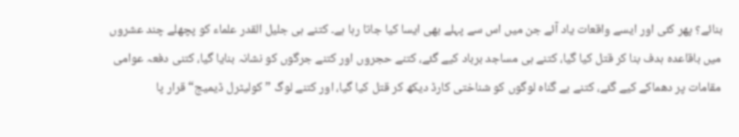بنائے؟ پھر کئی اور ایسے واقعات یاد آئے جن میں اس سے پہلے بھی ایسا کیا جاتا رہا ہے۔ کتنے ہی جلیل القدر علماء کو پچھلے چند عشروں میں باقاعدہ ہدف بنا کر قتل کیا گیا، کتنے ہی مساجد برباد کیے گئے، کتنے حجروں اور کتنے جرگوں کو نشانہ بنایا گیا، کتنی دفعہ عوامی مقامات پر دھماکے کیے گئے، کتنے بے گناہ لوگوں کو شناختی کارڈ دیکھ کر قتل کیا گیا، اور کتنے لوگ ”کولیٹرل ڈیمیج“قرار پا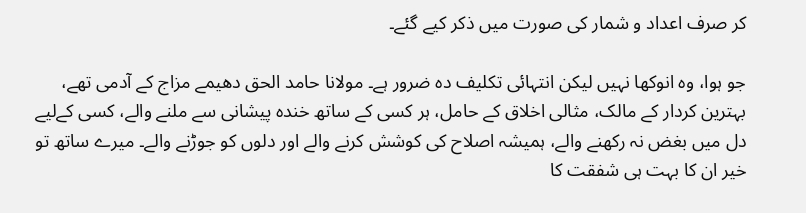کر صرف اعداد و شمار کی صورت میں ذکر کیے گئے۔

جو ہوا، وہ انوکھا نہیں لیکن انتہائی تکلیف دہ ضرور ہے۔ مولانا حامد الحق دھیمے مزاج کے آدمی تھے، بہترین کردار کے مالک، مثالی اخلاق کے حامل، ہر کسی کے ساتھ خندہ پیشانی سے ملنے والے، کسی کےلیے دل میں بغض نہ رکھنے والے، ہمیشہ اصلاح کی کوشش کرنے والے اور دلوں کو جوڑنے والے۔ میرے ساتھ تو خیر ان کا بہت ہی شفقت کا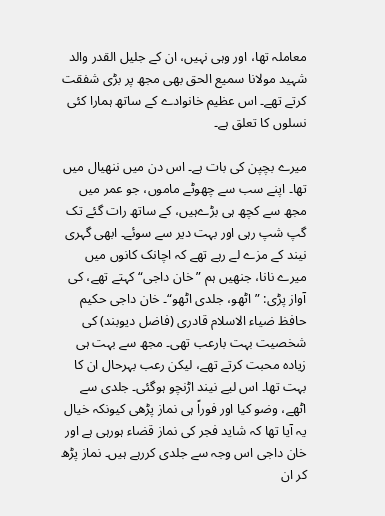معاملہ تھا، اور وہی نہیں، ان کے جلیل القدر والد شہید مولانا سمیع الحق بھی مجھ پر بڑی شفقت کرتے تھے۔ اس عظیم خانوادے کے ساتھ ہمارا کئی نسلوں کا تعلق ہے۔

میرے بچپن کی بات ہے۔ اس دن میں ننھیال میں تھا۔ اپنے سب سے چھوٹے ماموں، جو عمر میں مجھ سے کچھ ہی بڑےہیں، کے ساتھ رات گئے تک گپ شپ رہی اور بہت دیر سے سوئے۔ ابھی گہری نیند کے مزے لے رہے تھے کہ اچانک کانوں میں میرے نانا، جنھیں ہم ”خان داجی“ کہتے تھے، کی آواز پڑی: ”اٹھو، جلدی اٹھو“۔ خان داجی حکیم حافظ ضیاء الاسلام قادری (فاضل دیوبند) کی شخصیت بہت بارعب تھی۔ مجھ سے بہت ہی زیادہ محبت کرتے تھے، لیکن رعب بہرحال ان کا بہت تھا۔ اس لیے نیند اڑنچو ہوگئی۔ جلدی سے اٹھے، وضو کیا اور فوراً ہی نماز پڑھی کیونکہ خیال یہ آیا تھا کہ شاید فجر کی نماز قضاء ہورہی ہے اور خان داجی اس وجہ سے جلدی کررہے ہیں۔ نماز پڑھ کر ان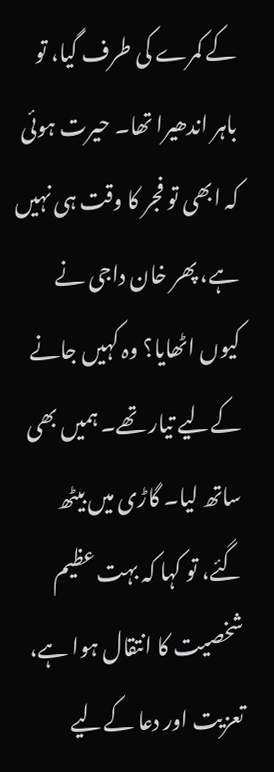کے کمرے کی طرف گیا، تو باہر اندھیرا تھا۔ حیرت ہوئی کہ ابھی تو فجر کا وقت ہی نہیں ہے، پھر خان داجی نے کیوں اٹھایا؟ وہ کہیں جانے کےلیے تیار تھے۔ ہمیں بھی ساتھ لیا۔ گاڑی میں بیٹھ گئے، تو کہا کہ بہت عظیم شخصیت کا انتقال ہوا ہے، تعزیت اور دعا کےلیے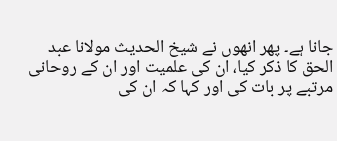جانا ہے۔ پھر انھوں نے شیخ الحدیث مولانا عبد الحق کا ذکر کیا، ان کی علمیت اور ان کے روحانی مرتبے پر بات کی اور کہا کہ ان کی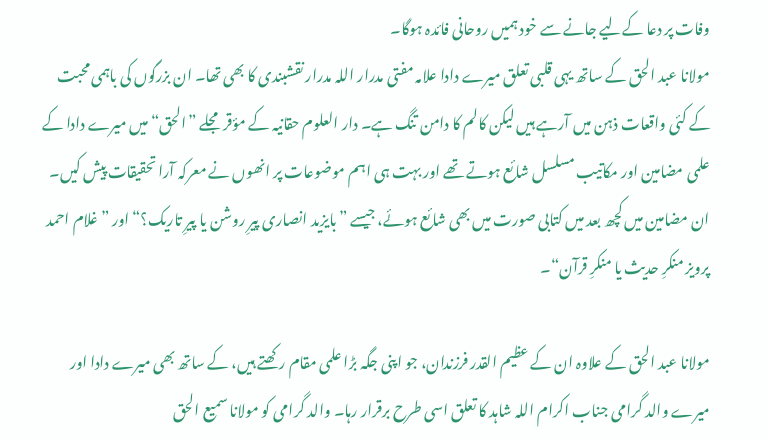وفات پر دعا کےلیے جانے سے خود ہمیں روحانی فائدہ ہوگا۔
مولانا عبد الحق کے ساتھ یہی قلبی تعلق میرے دادا علامہ مفتی مدرار اللہ مدرار نقشبندی کا بھی تھا۔ ان بزرگوں کی باہمی محبت کے کئی واقعات ذہن میں آرہے ہیں لیکن کالم کا دامن تنگ ہے۔ دار العلوم حقانیہ کے مؤقر مجلے ”الحق“ میں میرے دادا کے علمی مضامین اور مکاتیب مسلسل شائع ہوتے تھے اور بہت ہی اہم موضوعات پر انھوں نے معرکہ آرا تحقیقات پیش کیں۔ ان مضامین میں کچھ بعد میں کتابی صورت میں بھی شائع ہوئے، جیسے ”بایزید انصاری پیرِ روشن یا پیرِ تاریک؟“ اور ”غلام احمد پرویز منکرِ حدیث یا منکرِ قرآن“۔

مولانا عبد الحق کے علاوہ ان کے عظیم القدر فرزندان، جو اپنی جگہ بڑا علمی مقام رکھتے ہیں، کے ساتھ بھی میرے دادا اور میرے والد گرامی جناب اکرام اللہ شاہد کا تعلق اسی طرح برقرار رہا۔ والد گرامی کو مولانا سمیع الحق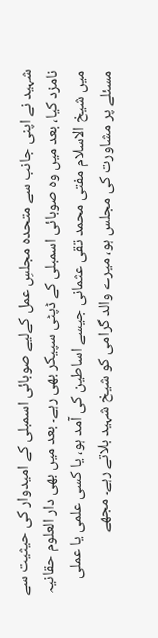شہید نے اپنی جانب سے متحدہ مجلسِ عمل کےلیے صوبائی اسمبلی کے امیدوار کی حیثیت سے نامزد کیا، بعد میں وہ صوبائی اسمبلی کے ڈپٹی سپیکر بھی رہے۔ بعد میں بھی دار العلوم حقانیہ میں شیخ الاسلام مفتی محمد تقی عثمانی جیسے اساطین کی آمد ہو، یا کسی علمی یا عملی مسئلے پر مشاورت کی مجلس ہو، میرے والد گرامی کو شیخ شہید بلاتے رہے۔ مجھے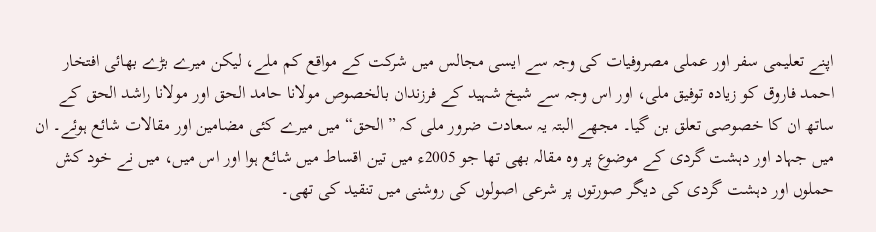اپنے تعلیمی سفر اور عملی مصروفیات کی وجہ سے ایسی مجالس میں شرکت کے مواقع کم ملے، لیکن میرے بڑے بھائی افتخار احمد فاروق کو زیادہ توفیق ملی، اور اس وجہ سے شیخ شہید کے فرزندان بالخصوص مولانا حامد الحق اور مولانا راشد الحق کے ساتھ ان کا خصوصی تعلق بن گیا۔ مجھے البتہ یہ سعادت ضرور ملی کہ ”الحق“ میں میرے کئی مضامین اور مقالات شائع ہوئے۔ ان میں جہاد اور دہشت گردی کے موضوع پر وہ مقالہ بھی تھا جو 2005ء میں تین اقساط میں شائع ہوا اور اس میں، میں نے خود کش حملوں اور دہشت گردی کی دیگر صورتوں پر شرعی اصولوں کی روشنی میں تنقید کی تھی۔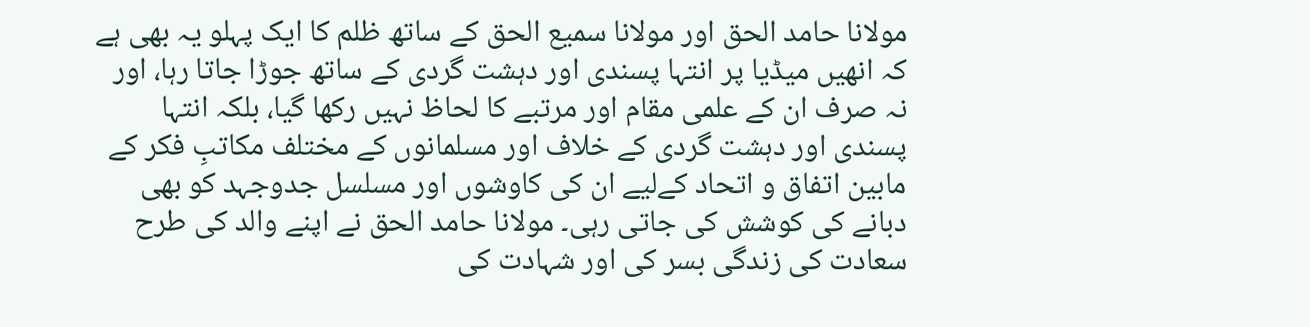مولانا حامد الحق اور مولانا سمیع الحق کے ساتھ ظلم کا ایک پہلو یہ بھی ہے کہ انھیں میڈیا پر انتہا پسندی اور دہشت گردی کے ساتھ جوڑا جاتا رہا، اور نہ صرف ان کے علمی مقام اور مرتبے کا لحاظ نہیں رکھا گیا، بلکہ انتہا پسندی اور دہشت گردی کے خلاف اور مسلمانوں کے مختلف مکاتبِ فکر کے مابین اتفاق و اتحاد کےلیے ان کی کاوشوں اور مسلسل جدوجہد کو بھی دبانے کی کوشش کی جاتی رہی۔ مولانا حامد الحق نے اپنے والد کی طرح سعادت کی زندگی بسر کی اور شہادت کی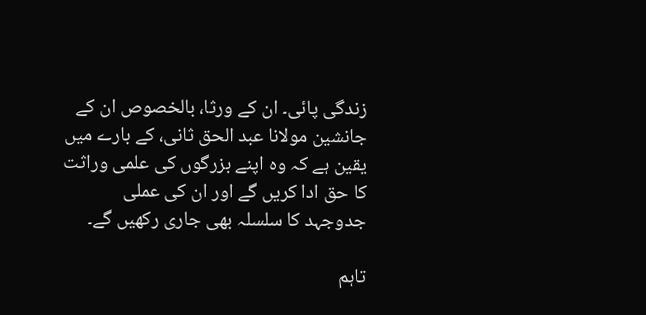زندگی پائی۔ ان کے ورثا، بالخصوص ان کے جانشین مولانا عبد الحق ثانی، کے بارے میں یقین ہے کہ وہ اپنے بزرگوں کی علمی وراثت کا حق ادا کریں گے اور ان کی عملی جدوجہد کا سلسلہ بھی جاری رکھیں گے۔

تاہم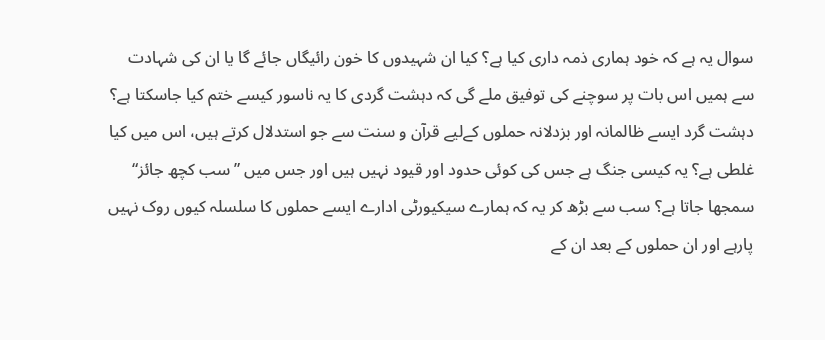سوال یہ ہے کہ خود ہماری ذمہ داری کیا ہے؟ کیا ان شہیدوں کا خون رائیگاں جائے گا یا ان کی شہادت سے ہمیں اس بات پر سوچنے کی توفیق ملے گی کہ دہشت گردی کا یہ ناسور کیسے ختم کیا جاسکتا ہے؟ دہشت گرد ایسے ظالمانہ اور بزدلانہ حملوں کےلیے قرآن و سنت سے جو استدلال کرتے ہیں، اس میں کیا غلطی ہے؟ یہ کیسی جنگ ہے جس کی کوئی حدود اور قیود نہیں ہیں اور جس میں ”سب کچھ جائز“ سمجھا جاتا ہے؟ سب سے بڑھ کر یہ کہ ہمارے سیکیورٹی ادارے ایسے حملوں کا سلسلہ کیوں روک نہیں پارہے اور ان حملوں کے بعد ان کے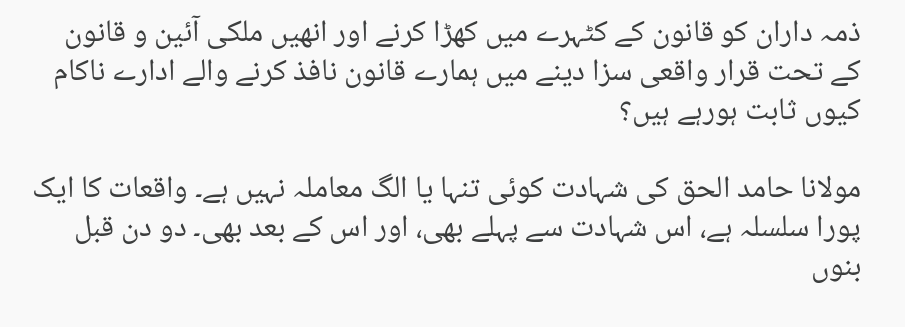ذمہ داران کو قانون کے کٹہرے میں کھڑا کرنے اور انھیں ملکی آئین و قانون کے تحت قرار واقعی سزا دینے میں ہمارے قانون نافذ کرنے والے ادارے ناکام کیوں ثابت ہورہے ہیں؟

مولانا حامد الحق کی شہادت کوئی تنہا یا الگ معاملہ نہیں ہے۔ واقعات کا ایک پورا سلسلہ ہے، اس شہادت سے پہلے بھی، اور اس کے بعد بھی۔ دو دن قبل بنوں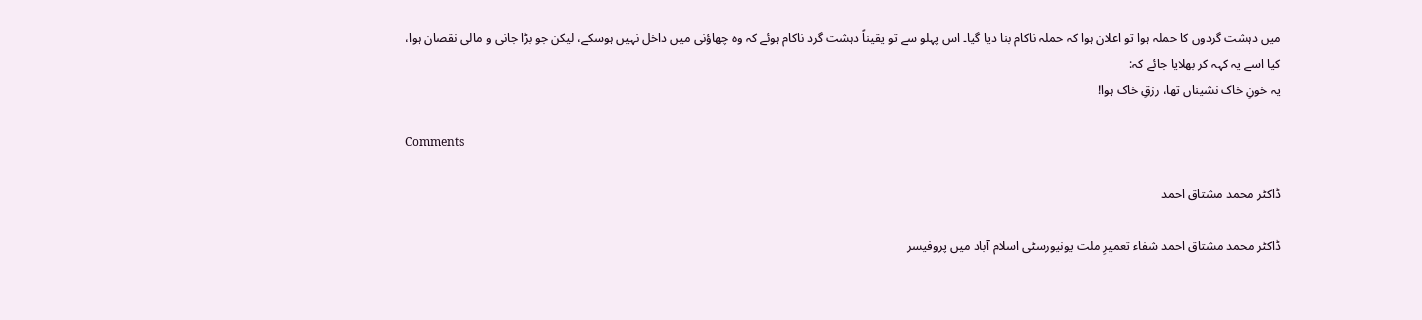میں دہشت گردوں کا حملہ ہوا تو اعلان ہوا کہ حملہ ناکام بنا دیا گیا۔ اس پہلو سے تو یقیناً دہشت گرد ناکام ہوئے کہ وہ چھاؤنی میں داخل نہیں ہوسکے، لیکن جو بڑا جانی و مالی نقصان ہوا، کیا اسے یہ کہہ کر بھلایا جائے کہ:
یہ خونِ خاک نشیناں تھا، رزقِ خاک ہوا!

Comments

ڈاکٹر محمد مشتاق احمد

ڈاکٹر محمد مشتاق احمد شفاء تعمیرِ ملت یونیورسٹی اسلام آباد میں پروفیسر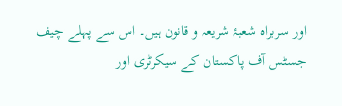اور سربراہ شعبۂ شریعہ و قانون ہیں۔ اس سے پہلے چیف جسٹس آف پاکستان کے سیکرٹری اور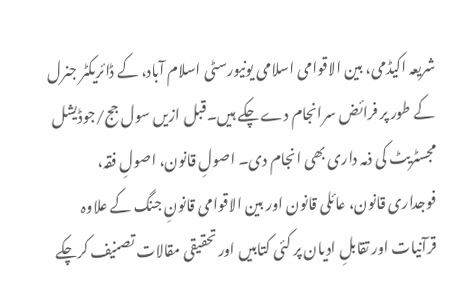شریعہ اکیڈمی، بین الاقوامی اسلامی یونیورسٹی اسلام آباد، کے ڈائریکٹر جنرل کے طور پر فرائض سرانجام دے چکے ہیں۔قبل ازیں سول جج/جوڈیشل مجسٹریٹ کی ذمہ داری بھی انجام دی۔ اصولِ قانون، اصولِ فقہ، فوجداری قانون، عائلی قانون اور بین الاقوامی قانونِ جنگ کے علاوہ قرآنیات اور تقابلِ ادیان پر کئی کتابیں اور تحقیقی مقالات تصنیف کرچکے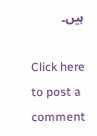ہیں۔

Click here to post a comment